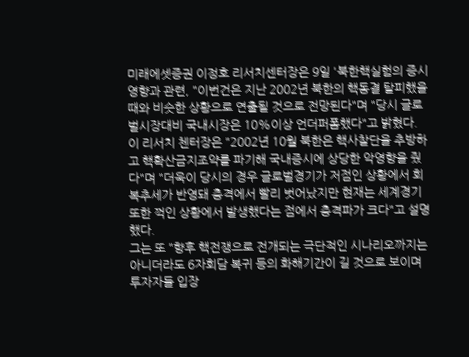미래에셋증권 이정호 리서치센터장은 9일 '북한핵실험의 증시영향과 관련, "이번건은 지난 2002년 북한의 핵동결 탈피했을 때와 비슷한 상황으로 연출될 것으로 전망된다"며 "당시 글로벌시장대비 국내시장은 10%이상 언더퍼폼했다"고 밝혔다.
이 리서치 첸터장은 "2002년 10월 북한은 핵사찰단을 추방하고 핵확산금지조약를 파기해 국내증시에 상당한 악영향을 줬다"며 "더욱이 당시의 경우 글로벌경기가 저점인 상황에서 회복추세가 반영돼 충격에서 빨리 벗어났지만 현재는 세계경기 또한 꺽인 상황에서 발생했다는 점에서 충격파가 크다"고 설명했다.
그는 또 "향후 핵전쟁으로 전개되는 극단적인 시나리오까지는 아니더라도 6자회담 복귀 등의 화해기간이 길 것으로 보이며 투자자들 입장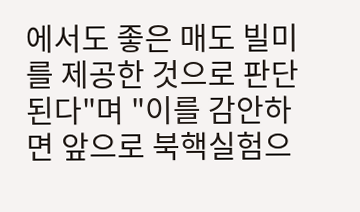에서도 좋은 매도 빌미를 제공한 것으로 판단된다"며 "이를 감안하면 앞으로 북핵실험으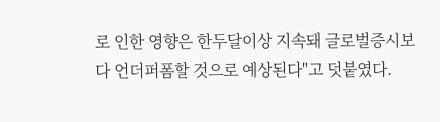로 인한 영향은 한두달이상 지속돼 글로벌증시보다 언더퍼폼할 것으로 예상된다"고 덧붙였다.